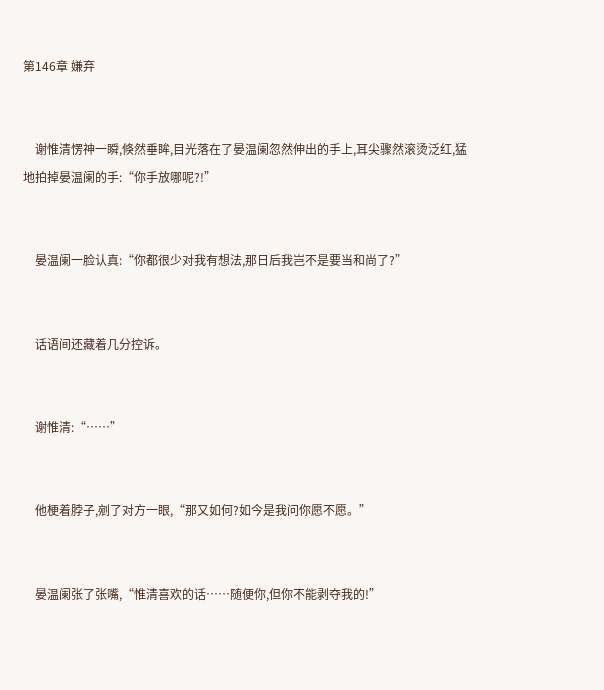第146章 嫌弃


    谢惟清愣神一瞬,倏然垂眸,目光落在了晏温阑忽然伸出的手上,耳尖骤然滚烫泛红,猛地拍掉晏温阑的手:“你手放哪呢?!”


    晏温阑一脸认真:“你都很少对我有想法,那日后我岂不是要当和尚了?”


    话语间还藏着几分控诉。


    谢惟清:“……”


    他梗着脖子,剜了对方一眼,“那又如何?如今是我问你愿不愿。”


    晏温阑张了张嘴,“惟清喜欢的话……随便你,但你不能剥夺我的!”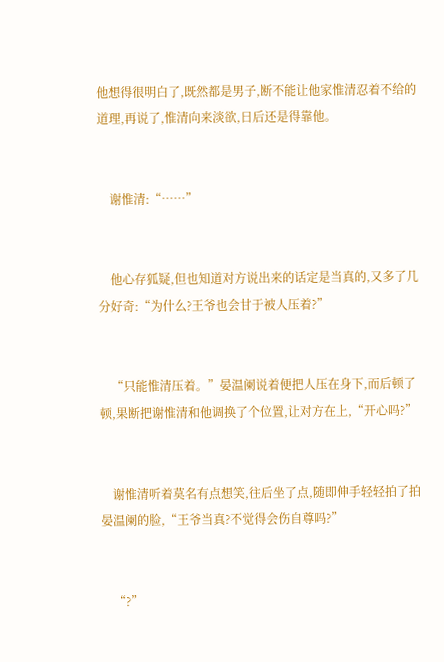他想得很明白了,既然都是男子,断不能让他家惟清忍着不给的道理,再说了,惟清向来淡欲,日后还是得靠他。


    谢惟清:“……”


    他心存狐疑,但也知道对方说出来的话定是当真的,又多了几分好奇:“为什么?王爷也会甘于被人压着?”


    “只能惟清压着。”晏温阑说着便把人压在身下,而后顿了顿,果断把谢惟清和他调换了个位置,让对方在上,“开心吗?”


    谢惟清听着莫名有点想笑,往后坐了点,随即伸手轻轻拍了拍晏温阑的脸,“王爷当真?不觉得会伤自尊吗?”


    “?”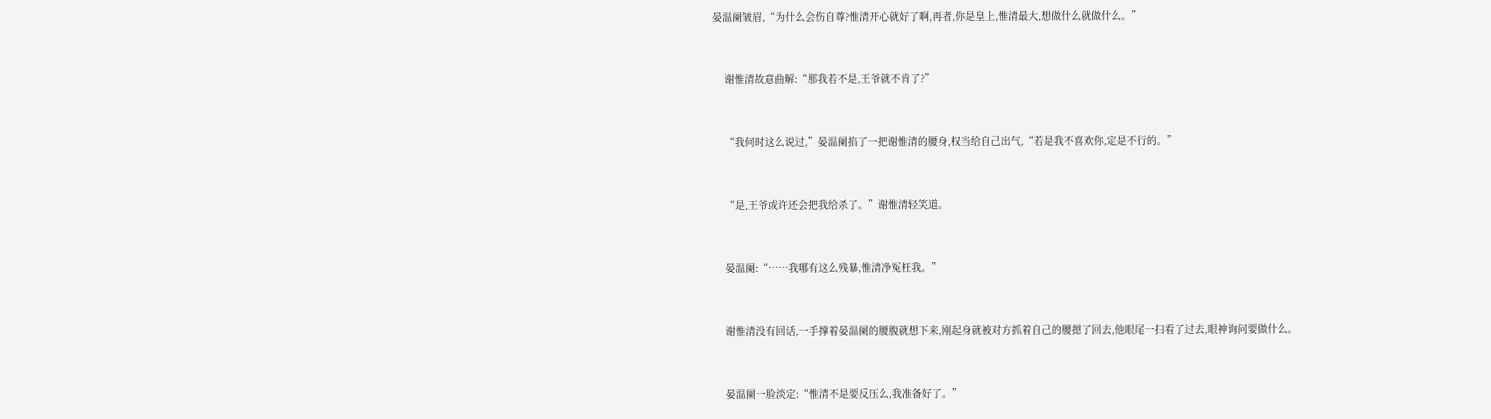晏温阑皱眉,“为什么会伤自尊?惟清开心就好了啊,再者,你是皇上,惟清最大,想做什么就做什么。”


    谢惟清故意曲解:“那我若不是,王爷就不肯了?”


    “我何时这么说过,”晏温阑掐了一把谢惟清的腰身,权当给自己出气,“若是我不喜欢你,定是不行的。”


    “是,王爷或许还会把我给杀了。”谢惟清轻笑道。


    晏温阑:“……我哪有这么残暴,惟清净冤枉我。”


    谢惟清没有回话,一手撑着晏温阑的腰腹就想下来,刚起身就被对方抓着自己的腰摁了回去,他眼尾一扫看了过去,眼神询问要做什么。


    晏温阑一脸淡定:“惟清不是要反压么,我准备好了。”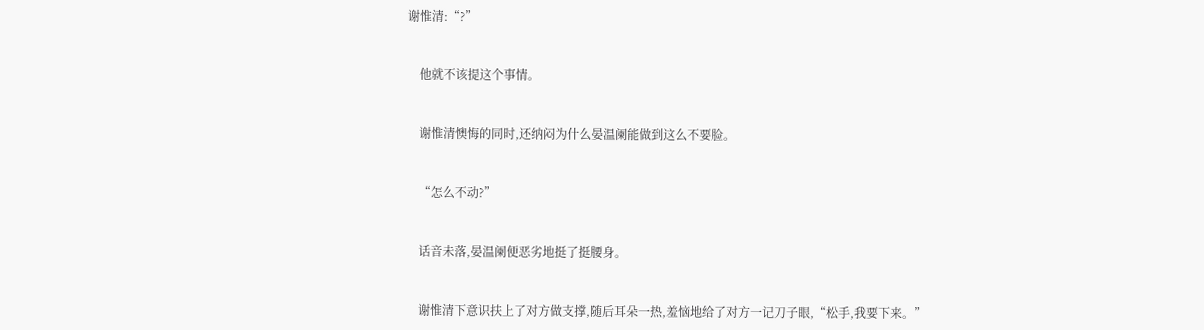谢惟清:“?”


    他就不该提这个事情。


    谢惟清懊悔的同时,还纳闷为什么晏温阑能做到这么不要脸。


    “怎么不动?”


    话音未落,晏温阑便恶劣地挺了挺腰身。


    谢惟清下意识扶上了对方做支撑,随后耳朵一热,羞恼地给了对方一记刀子眼,“松手,我要下来。”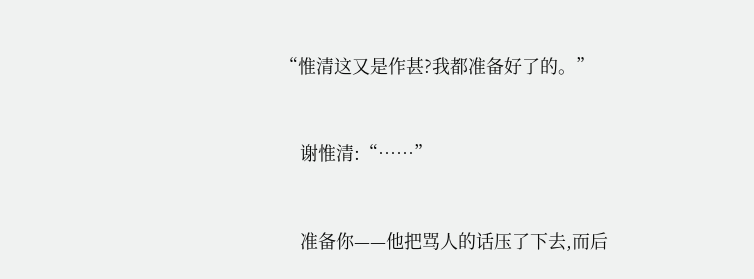“惟清这又是作甚?我都准备好了的。”


    谢惟清:“……”


    准备你——他把骂人的话压了下去,而后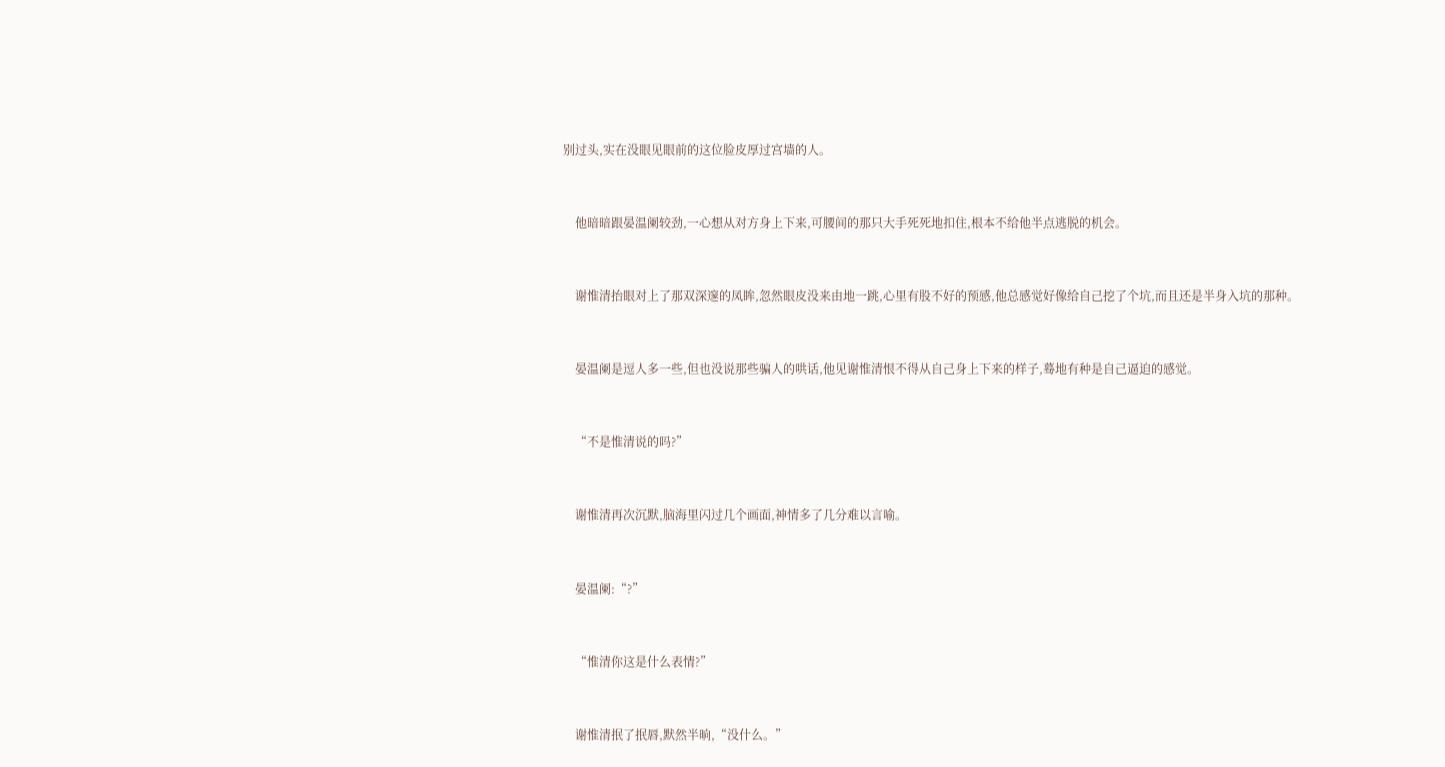别过头,实在没眼见眼前的这位脸皮厚过宫墙的人。


    他暗暗跟晏温阑较劲,一心想从对方身上下来,可腰间的那只大手死死地扣住,根本不给他半点逃脱的机会。


    谢惟清抬眼对上了那双深邃的凤眸,忽然眼皮没来由地一跳,心里有股不好的预感,他总感觉好像给自己挖了个坑,而且还是半身入坑的那种。


    晏温阑是逗人多一些,但也没说那些骗人的哄话,他见谢惟清恨不得从自己身上下来的样子,蓦地有种是自己逼迫的感觉。


    “不是惟清说的吗?”


    谢惟清再次沉默,脑海里闪过几个画面,神情多了几分难以言喻。


    晏温阑:“?”


    “惟清你这是什么表情?”


    谢惟清抿了抿唇,默然半晌,“没什么。”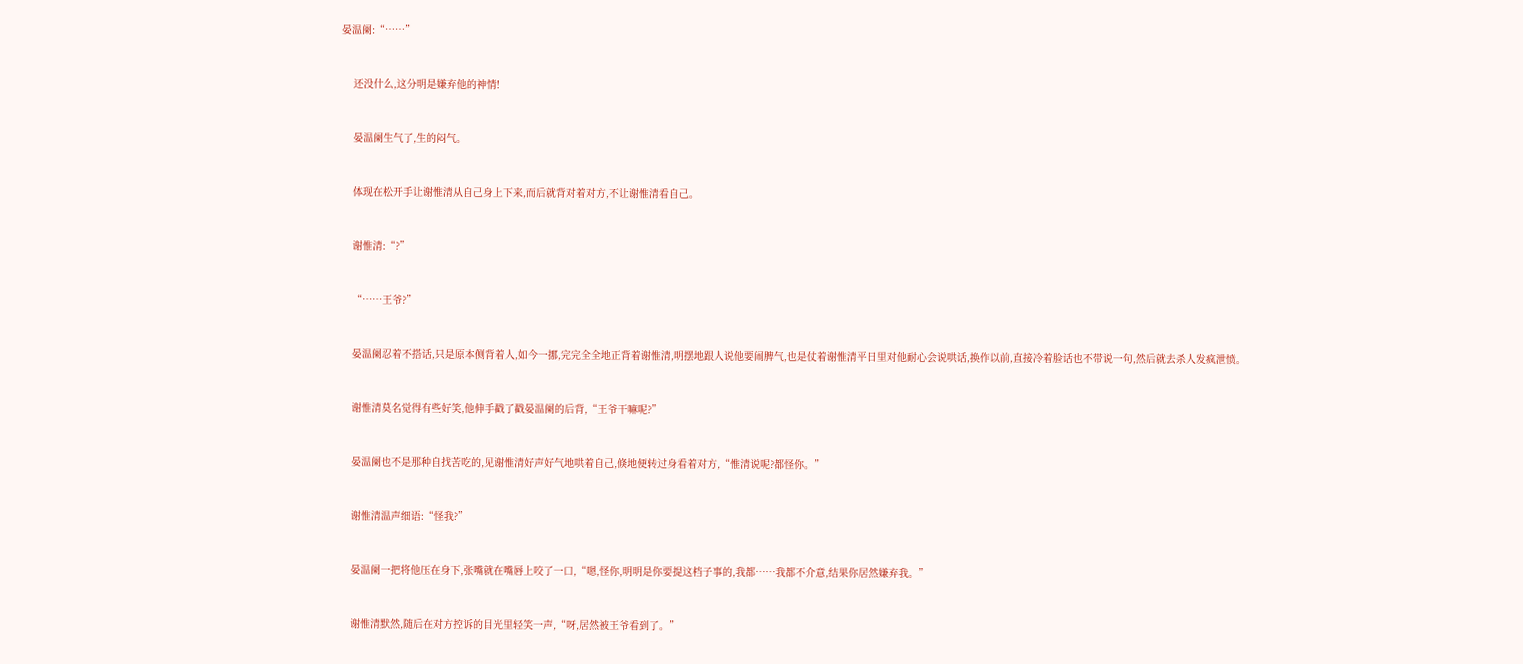晏温阑:“……”


    还没什么,这分明是嫌弃他的神情!


    晏温阑生气了,生的闷气。


    体现在松开手让谢惟清从自己身上下来,而后就背对着对方,不让谢惟清看自己。


    谢惟清:“?”


    “……王爷?”


    晏温阑忍着不搭话,只是原本侧背着人,如今一挪,完完全全地正背着谢惟清,明摆地跟人说他要闹脾气,也是仗着谢惟清平日里对他耐心会说哄话,换作以前,直接冷着脸话也不带说一句,然后就去杀人发疯泄愤。


    谢惟清莫名觉得有些好笑,他伸手戳了戳晏温阑的后背,“王爷干嘛呢?”


    晏温阑也不是那种自找苦吃的,见谢惟清好声好气地哄着自己,倏地便转过身看着对方,“惟清说呢?都怪你。”


    谢惟清温声细语:“怪我?”


    晏温阑一把将他压在身下,张嘴就在嘴唇上咬了一口,“嗯,怪你,明明是你要提这档子事的,我都……我都不介意,结果你居然嫌弃我。”


    谢惟清默然,随后在对方控诉的目光里轻笑一声,“呀,居然被王爷看到了。”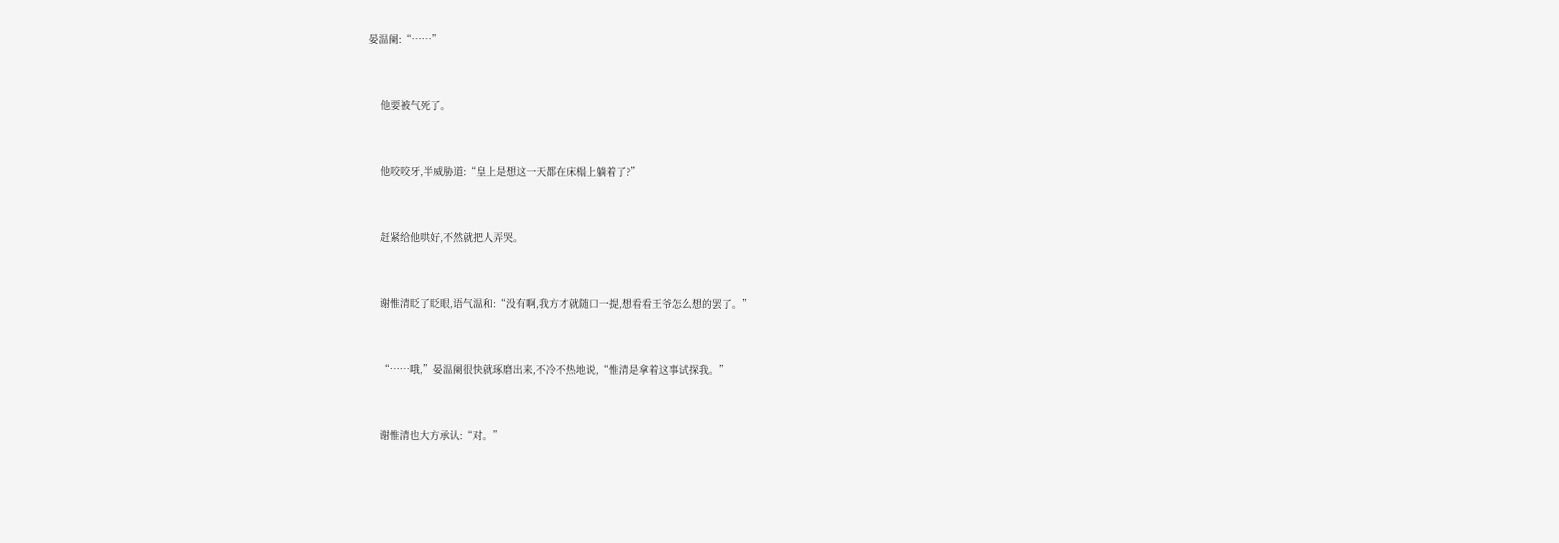晏温阑:“……”


    他要被气死了。


    他咬咬牙,半威胁道:“皇上是想这一天都在床榻上躺着了?”


    赶紧给他哄好,不然就把人弄哭。


    谢惟清眨了眨眼,语气温和:“没有啊,我方才就随口一提,想看看王爷怎么想的罢了。”


    “……哦,”晏温阑很快就琢磨出来,不冷不热地说,“惟清是拿着这事试探我。”


    谢惟清也大方承认:“对。”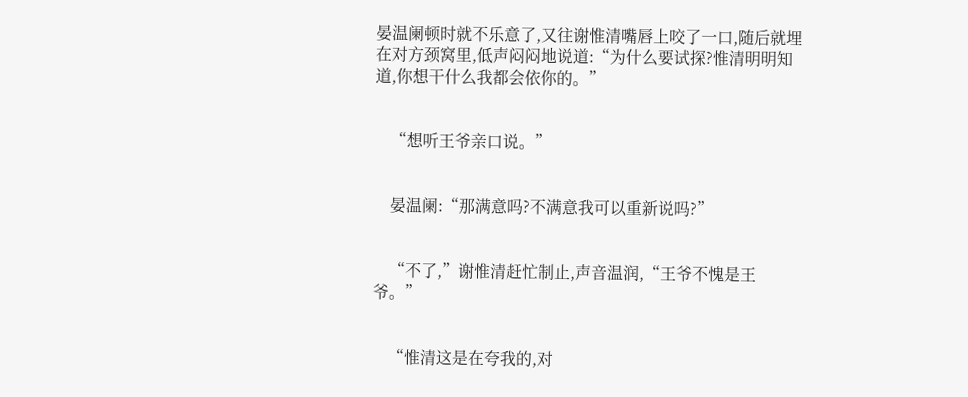晏温阑顿时就不乐意了,又往谢惟清嘴唇上咬了一口,随后就埋在对方颈窝里,低声闷闷地说道:“为什么要试探?惟清明明知道,你想干什么我都会依你的。”


    “想听王爷亲口说。”


    晏温阑:“那满意吗?不满意我可以重新说吗?”


    “不了,”谢惟清赶忙制止,声音温润,“王爷不愧是王爷。”


    “惟清这是在夸我的,对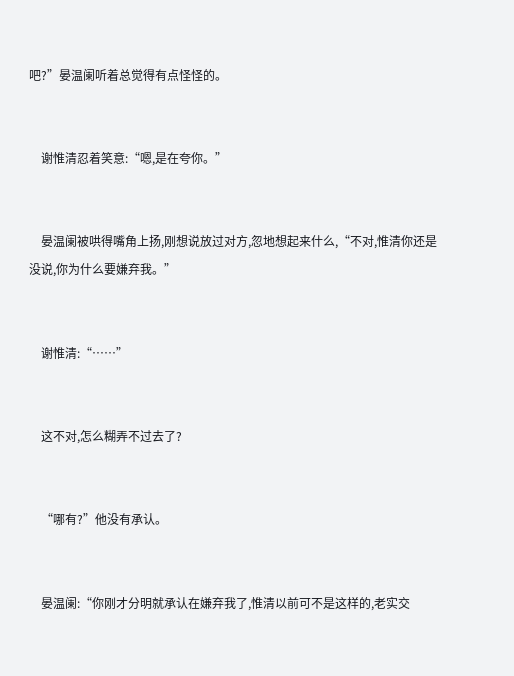吧?”晏温阑听着总觉得有点怪怪的。


    谢惟清忍着笑意:“嗯,是在夸你。”


    晏温阑被哄得嘴角上扬,刚想说放过对方,忽地想起来什么,“不对,惟清你还是没说,你为什么要嫌弃我。”


    谢惟清:“……”


    这不对,怎么糊弄不过去了?


    “哪有?”他没有承认。


    晏温阑:“你刚才分明就承认在嫌弃我了,惟清以前可不是这样的,老实交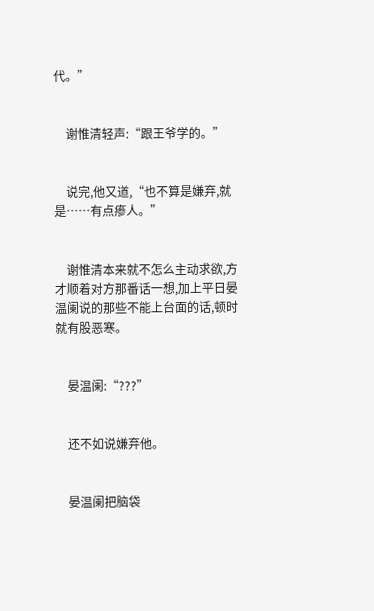代。”


    谢惟清轻声:“跟王爷学的。”


    说完,他又道,“也不算是嫌弃,就是……有点瘆人。”


    谢惟清本来就不怎么主动求欲,方才顺着对方那番话一想,加上平日晏温阑说的那些不能上台面的话,顿时就有股恶寒。


    晏温阑:“???”


    还不如说嫌弃他。


    晏温阑把脑袋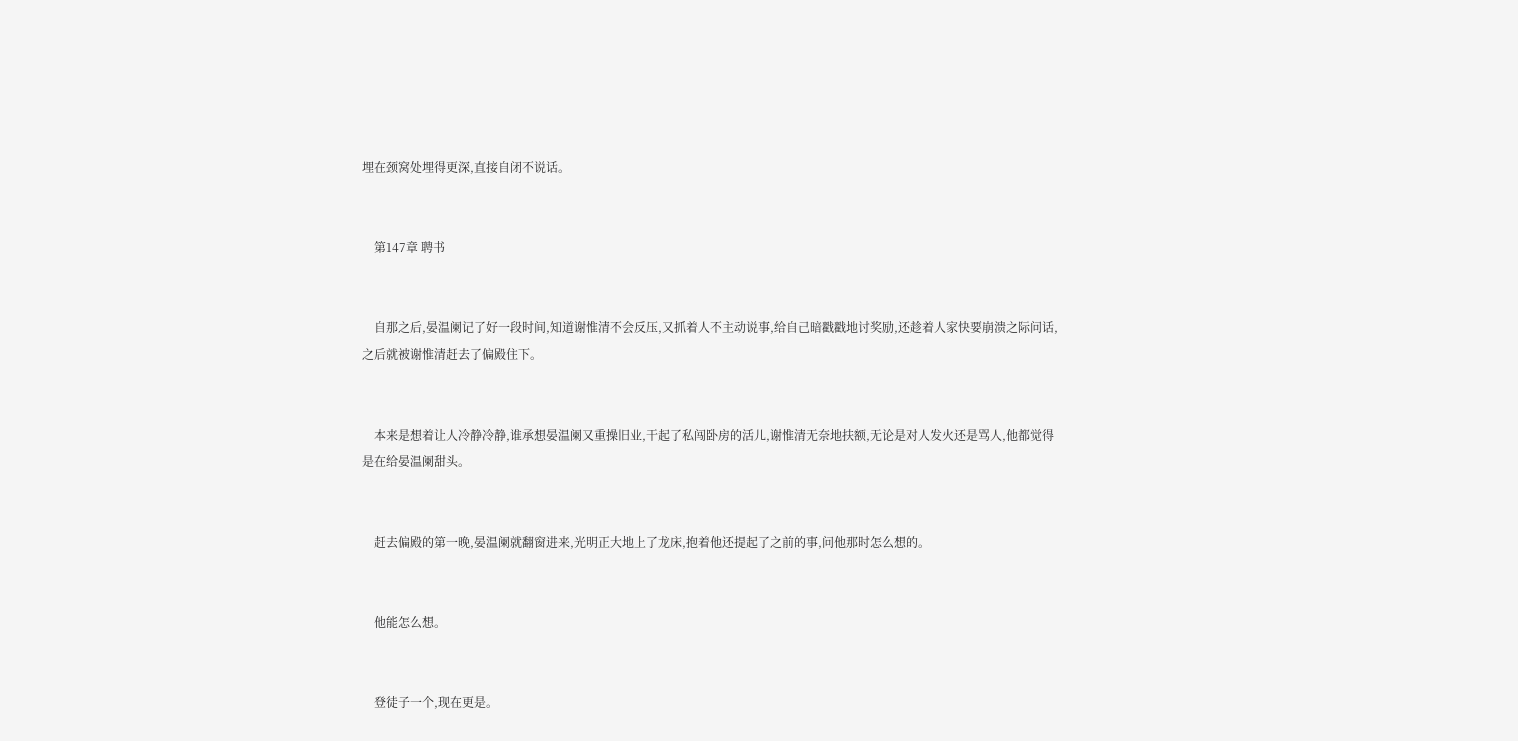埋在颈窝处埋得更深,直接自闭不说话。


    第147章 聘书


    自那之后,晏温阑记了好一段时间,知道谢惟清不会反压,又抓着人不主动说事,给自己暗戳戳地讨奖励,还趁着人家快要崩溃之际问话,之后就被谢惟清赶去了偏殿住下。


    本来是想着让人冷静冷静,谁承想晏温阑又重操旧业,干起了私闯卧房的活儿,谢惟清无奈地扶额,无论是对人发火还是骂人,他都觉得是在给晏温阑甜头。


    赶去偏殿的第一晚,晏温阑就翻窗进来,光明正大地上了龙床,抱着他还提起了之前的事,问他那时怎么想的。


    他能怎么想。


    登徒子一个,现在更是。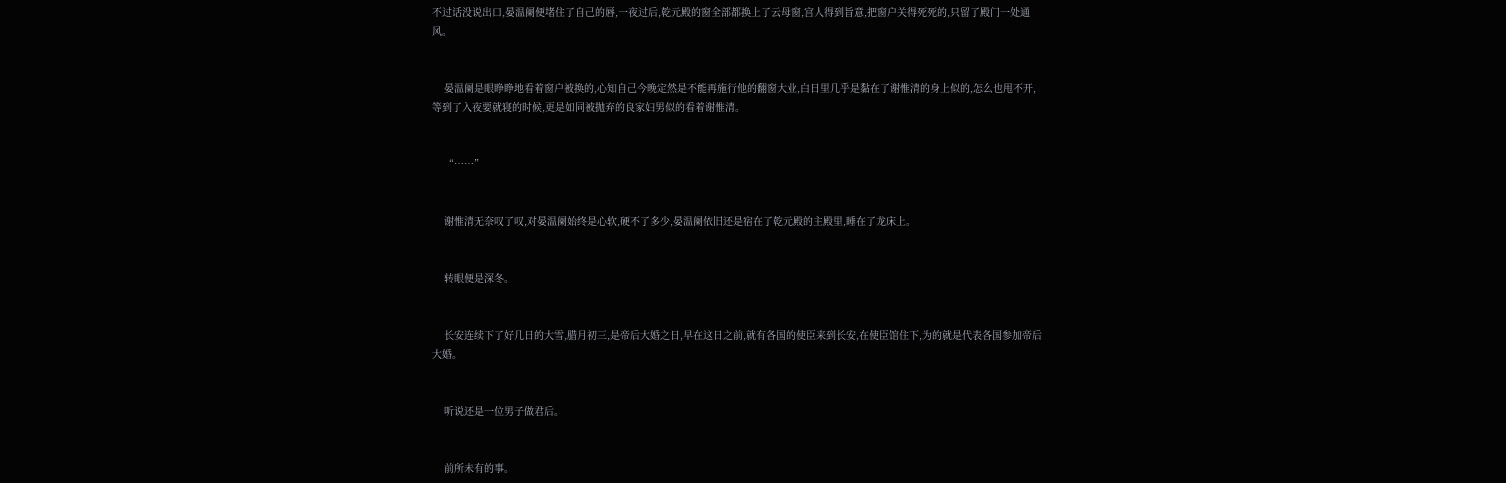不过话没说出口,晏温阑便堵住了自己的唇,一夜过后,乾元殿的窗全部都换上了云母窗,宫人得到旨意,把窗户关得死死的,只留了殿门一处通风。


    晏温阑是眼睁睁地看着窗户被换的,心知自己今晚定然是不能再施行他的翻窗大业,白日里几乎是黏在了谢惟清的身上似的,怎么也甩不开,等到了入夜要就寝的时候,更是如同被抛弃的良家妇男似的看着谢惟清。


    “……”


    谢惟清无奈叹了叹,对晏温阑始终是心软,硬不了多少,晏温阑依旧还是宿在了乾元殿的主殿里,睡在了龙床上。


    转眼便是深冬。


    长安连续下了好几日的大雪,腊月初三,是帝后大婚之日,早在这日之前,就有各国的使臣来到长安,在使臣馆住下,为的就是代表各国参加帝后大婚。


    听说还是一位男子做君后。


    前所未有的事。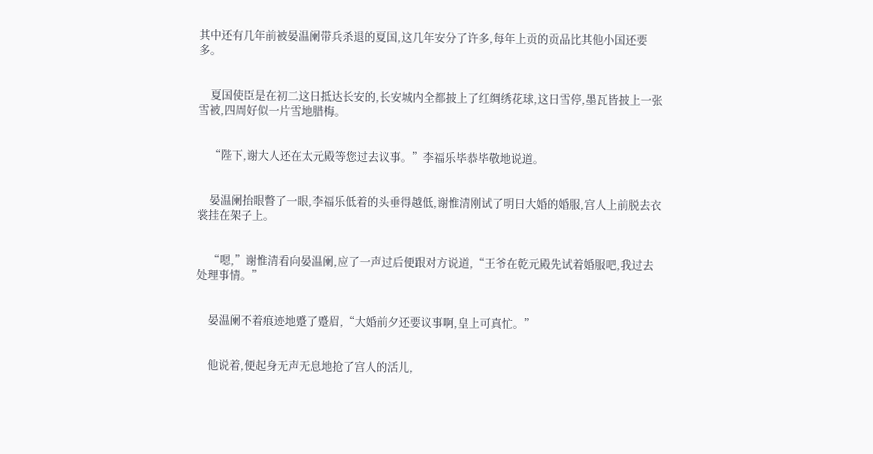其中还有几年前被晏温阑带兵杀退的夏国,这几年安分了许多,每年上贡的贡品比其他小国还要多。


    夏国使臣是在初二这日抵达长安的,长安城内全都披上了红绸绣花球,这日雪停,墨瓦皆披上一张雪被,四周好似一片雪地腊梅。


    “陛下,谢大人还在太元殿等您过去议事。”李福乐毕恭毕敬地说道。


    晏温阑抬眼瞥了一眼,李福乐低着的头垂得越低,谢惟清刚试了明日大婚的婚服,宫人上前脱去衣裳挂在架子上。


    “嗯,”谢惟清看向晏温阑,应了一声过后便跟对方说道,“王爷在乾元殿先试着婚服吧,我过去处理事情。”


    晏温阑不着痕迹地蹙了蹙眉,“大婚前夕还要议事啊,皇上可真忙。”


    他说着,便起身无声无息地抢了宫人的活儿,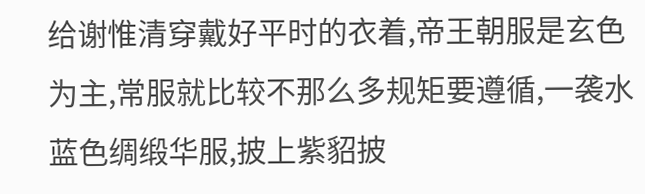给谢惟清穿戴好平时的衣着,帝王朝服是玄色为主,常服就比较不那么多规矩要遵循,一袭水蓝色绸缎华服,披上紫貂披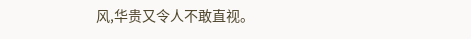风,华贵又令人不敢直视。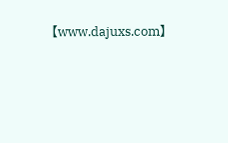【www.dajuxs.com】